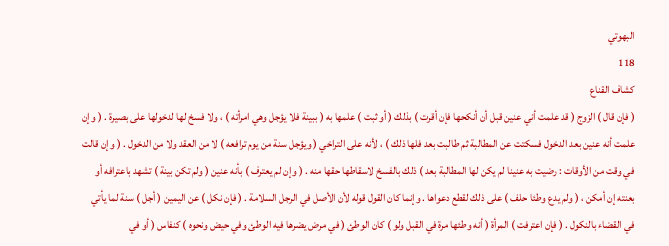البهوتي
118
كشاف القناع
( فإن قال ) الزوج ( قد علمت أني عنين قبل أن أنكحها فإن أقرت ) بذلك ( أو ثبت ) علمها به ( ببينة فلا يؤجل وهي امرأته ) ، ولا فسخ لها لدخولها على بصيرة . ( وإن علمت أنه عنين بعد الدخول فسكتت عن المطالبة ثم طالبت بعد فلها ذلك ) ، لأنه على التراخي ( ويؤجل سنة من يوم ترافعه ) لا من العقد ولا من الدخول . ( وإن قالت في وقت من الأوقات : رضيت به عنينا لم يكن لها المطالبة بعد ) ذلك بالفسخ لاسقاطها حقها منه . ( وإن لم يعترف ) بأنه عنين ( ولم تكن بينة ) تشهد باعترافه أو بعنته إن أمكن ، ( ولم يدع وطئا حلف ) على ذلك لقطع دعواها . وإنما كان القول قوله لأن الأصل في الرجل السلامة . ( فإن نكل ) عن اليمين ( أجل ) سنة لما يأتي في القضاء بالنكول . ( فإن اعترفت ) المرأة ( أنه وطئها مرة في القبل ولو ) كان الوطئ ( في مرض يضرها فيه الوطئ وفي حيض ونحوه ) كنفاس ( أو في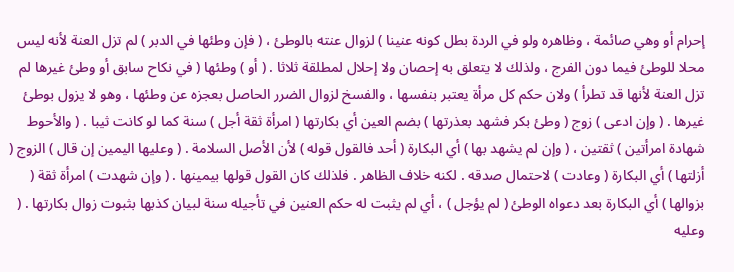إحرام أو وهي صائمة ، وظاهره ولو في الردة بطل كونه عنينا ) لزوال عنته بالوطئ ، ( فإن وطئها في الدبر ) لم تزل العنة لأنه ليس محلا للوطئ فيما دون الفرج ، ولذلك لا يتعلق به إحصان ولا إحلال لمطلقة ثلاثا . ( أو ) وطئها ( في نكاح سابق أو وطئ غيرها لم تزل العنة لأنها قد تطرأ ) ولان حكم كل مرأة يعتبر بنفسها ، والفسخ لزوال الضرر الحاصل بعجزه عن وطئها ، وهو لا يزول بوطئ غيرها . ( وإن ادعى ) زوج ( وطئ بكر فشهد بعذرتها ) بضم العين أي بكارتها ( امرأة ثقة أجل ) سنة كما لو كانت ثيبا . ( والأحوط شهادة امرأتين ) ثقتين ، ( وإن لم يشهد بها ) أي البكارة ( أحد فالقول قوله ) لأن الأصل السلامة . ( وعليها اليمين إن قال ) الزوج ( أزلتها ) أي البكارة ( وعادت ) لاحتمال صدقه . لكنه خلاف الظاهر . فلذلك كان القول قولها بيمينها . ( وإن شهدت ) امرأة ثقة ( بزوالها ) أي البكارة بعد دعواه الوطئ ( لم يؤجل ) ، أي لم يثبت له حكم العنين في تأجيله سنة لبيان كذبها بثبوت زوال بكارتها . ( وعليه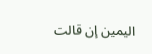اليمين إن قالت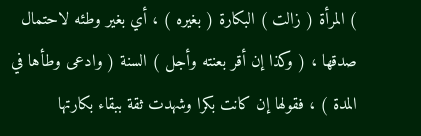) المرأة ( زالت ) البكارة ( بغيره ) ، أي بغير وطئه لاحتمال صدقها ، ( وكذا إن أقر بعنته وأجل ) السنة ( وادعى وطأها في المدة ) ، فقولها إن كانت بكرا وشهدت ثقة ببقاء بكارتها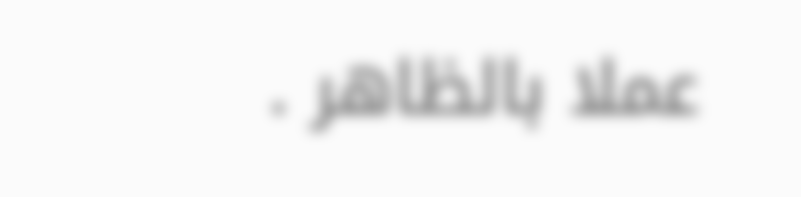عملا بالظاهر .